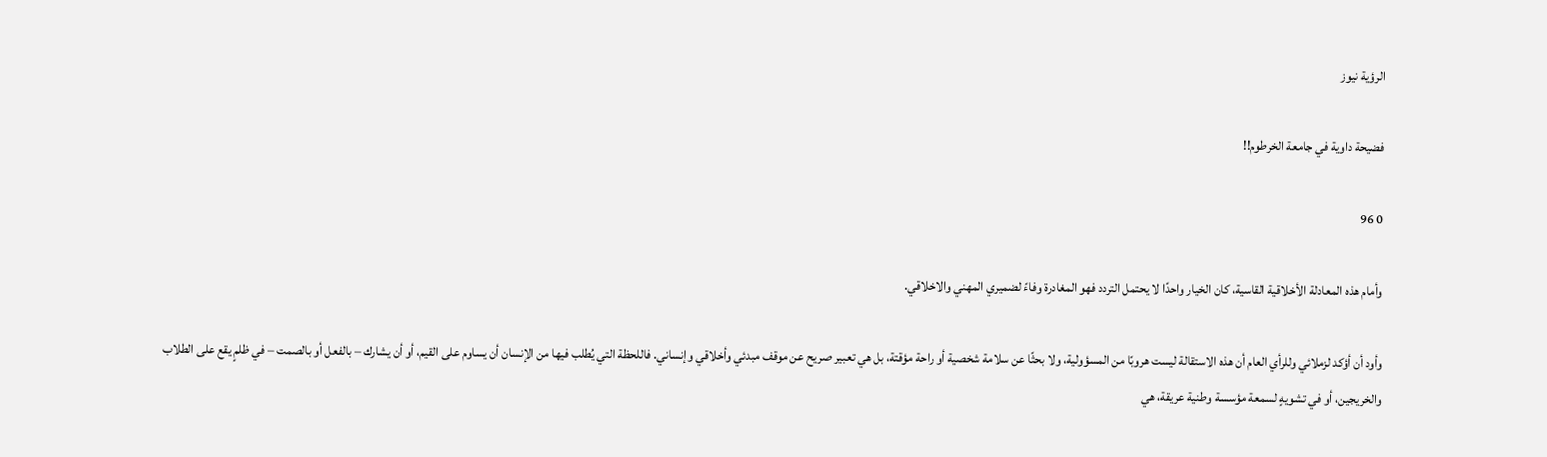الرؤية نيوز

فضيحة داوية في جامعة الخرطوم!!

0 96

وأمام هذه المعادلة الأخلاقية القاسية، كان الخيار واحدًا لا يحتمل التردد فهو المغادرة وفاءً لضميري المهني والاخلاقي.

وأود أن أؤكد لزملائي وللرأي العام أن هذه الاستقالة ليست هروبًا من المسؤولية، ولا بحثًا عن سلامة شخصية أو راحة مؤقتة، بل هي تعبير صريح عن موقف مبدئي وأخلاقي وإنساني. فاللحظة التي يُطلب فيها من الإنسان أن يساوم على القيم، أو أن يشارك – بالفعل أو بالصمت – في ظلمٍ يقع على الطلاب والخريجين، أو في تشويهٍ لسمعة مؤسسة وطنية عريقة، هي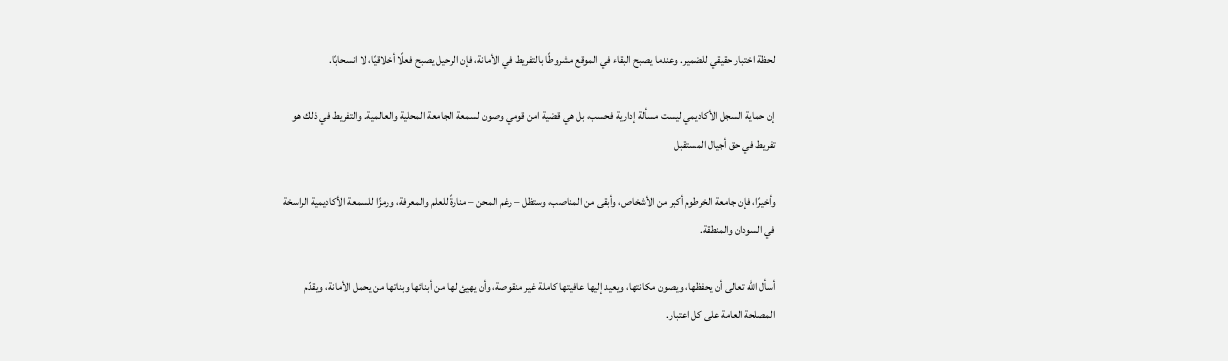لحظة اختبار حقيقي للضمير. وعندما يصبح البقاء في الموقع مشروطًا بالتفريط في الأمانة، فإن الرحيل يصبح فعلًا أخلاقيًا، لا انسحابًا.

إن حماية السجل الأكاديمي ليست مسألة إدارية فحسب، بل هي قضية امن قومي وصون لسمعة الجامعة المحلية والعالمية. والتفريط في ذلك هو تفريط في حق أجيال المستقبل

وأخيرًا، فإن جامعة الخرطوم أكبر من الأشخاص، وأبقى من المناصب، وستظل – رغم المحن – منارةً للعلم والمعرفة، ورمزًا للسمعة الأكاديمية الراسخة في السودان والمنطقة.

أسأل الله تعالى أن يحفظها، ويصون مكانتها، ويعيد إليها عافيتها كاملة غير منقوصة، وأن يهيئ لها من أبنائها وبناتها من يحمل الأمانة، ويقدّم المصلحة العامة على كل اعتبار.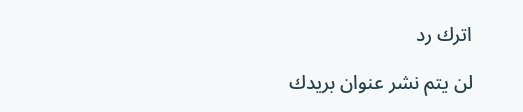اترك رد

لن يتم نشر عنوان بريدك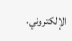الإلكتروني.